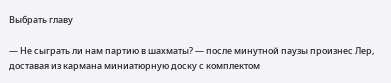Выбрать главу

— Не сыграть ли нам партию в шахматы? — после минутной паузы произнес Лер, доставая из кармана миниатюрную доску с комплектом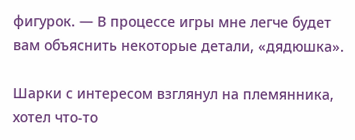фигурок. — В процессе игры мне легче будет вам объяснить некоторые детали, «дядюшка».

Шарки с интересом взглянул на племянника, хотел что-то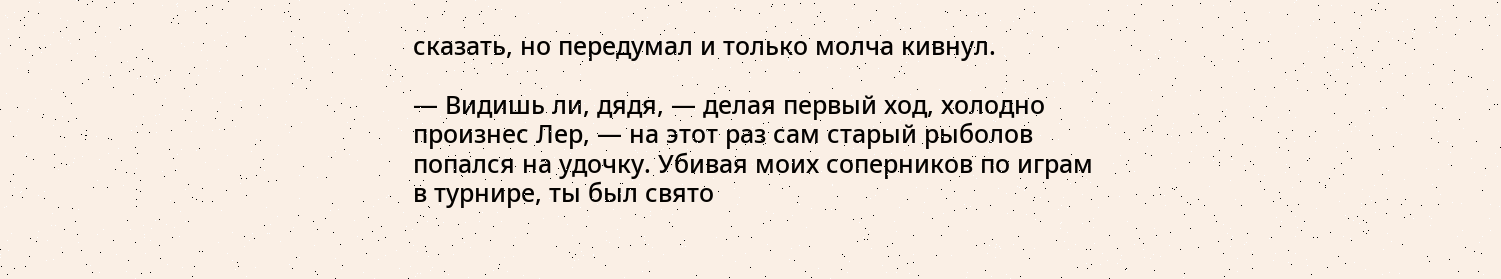сказать, но передумал и только молча кивнул.

— Видишь ли, дядя, — делая первый ход, холодно произнес Лер, — на этот раз сам старый рыболов попался на удочку. Убивая моих соперников по играм в турнире, ты был свято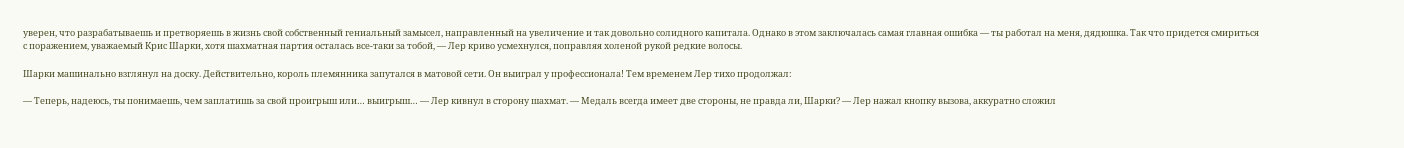уверен, что разрабатываешь и претворяешь в жизнь свой собственный гениальный замысел, направленный на увеличение и так довольно солидного капитала. Однако в этом заключалась самая главная ошибка — ты работал на меня, дядюшка. Так что придется смириться с поражением, уважаемый Крис Шарки, хотя шахматная партия осталась все-таки за тобой, — Лер криво усмехнулся, поправляя холеной рукой редкие волосы.

Шарки машинально взглянул на доску. Действительно, король племянника запутался в матовой сети. Он выиграл у профессионала! Тем временем Лер тихо продолжал:

— Теперь, надеюсь, ты понимаешь, чем заплатишь за свой проигрыш или… выигрыш… — Лер кивнул в сторону шахмат. — Медаль всегда имеет две стороны, не правда ли, Шарки? — Лер нажал кнопку вызова, аккуратно сложил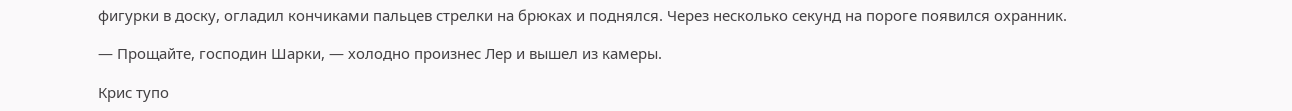фигурки в доску, огладил кончиками пальцев стрелки на брюках и поднялся. Через несколько секунд на пороге появился охранник.

— Прощайте, господин Шарки, — холодно произнес Лер и вышел из камеры.

Крис тупо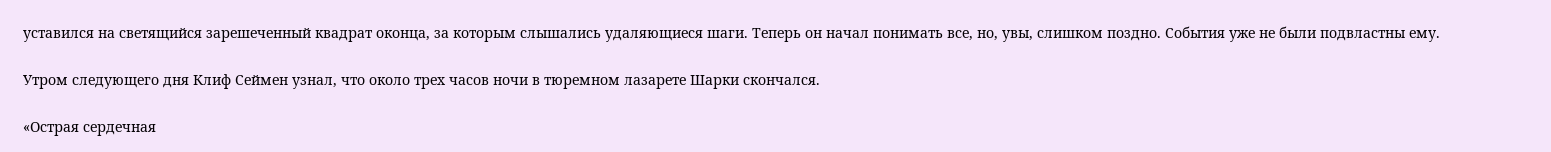уставился на светящийся зарешеченный квадрат оконца, за которым слышались удаляющиеся шаги. Теперь он начал понимать все, но, увы, слишком поздно. События уже не были подвластны ему.

Утром следующего дня Клиф Сеймен узнал, что около трех часов ночи в тюремном лазарете Шарки скончался.

«Острая сердечная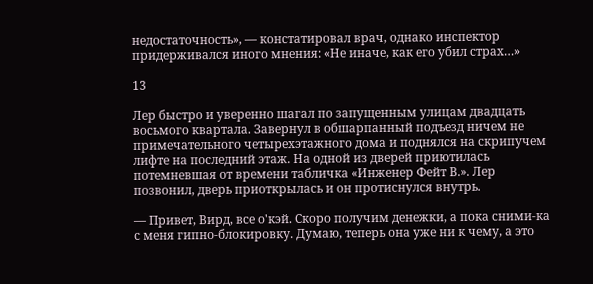недостаточность», — констатировал врач, однако инспектор придерживался иного мнения: «Не иначе, как его убил страх…»

13

Лер быстро и уверенно шагал по запущенным улицам двадцать восьмого квартала. Завернул в обшарпанный подъезд ничем не примечательного четырехэтажного дома и поднялся на скрипучем лифте на последний этаж. На одной из дверей приютилась потемневшая от времени табличка «Инженер Фейт В.». Лер позвонил, дверь приоткрылась и он протиснулся внутрь.

— Привет, Вирд, все о'кэй. Скоро получим денежки, а пока сними-ка с меня гипно-блокировку. Думаю, теперь она уже ни к чему, а это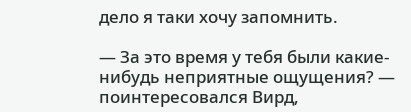дело я таки хочу запомнить.

— За это время у тебя были какие-нибудь неприятные ощущения? — поинтересовался Вирд,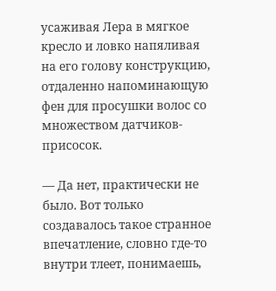усаживая Лера в мягкое кресло и ловко напяливая на его голову конструкцию, отдаленно напоминающую фен для просушки волос со множеством датчиков-присосок.

— Да нет, практически не было. Вот только создавалось такое странное впечатление, словно где-то внутри тлеет, понимаешь,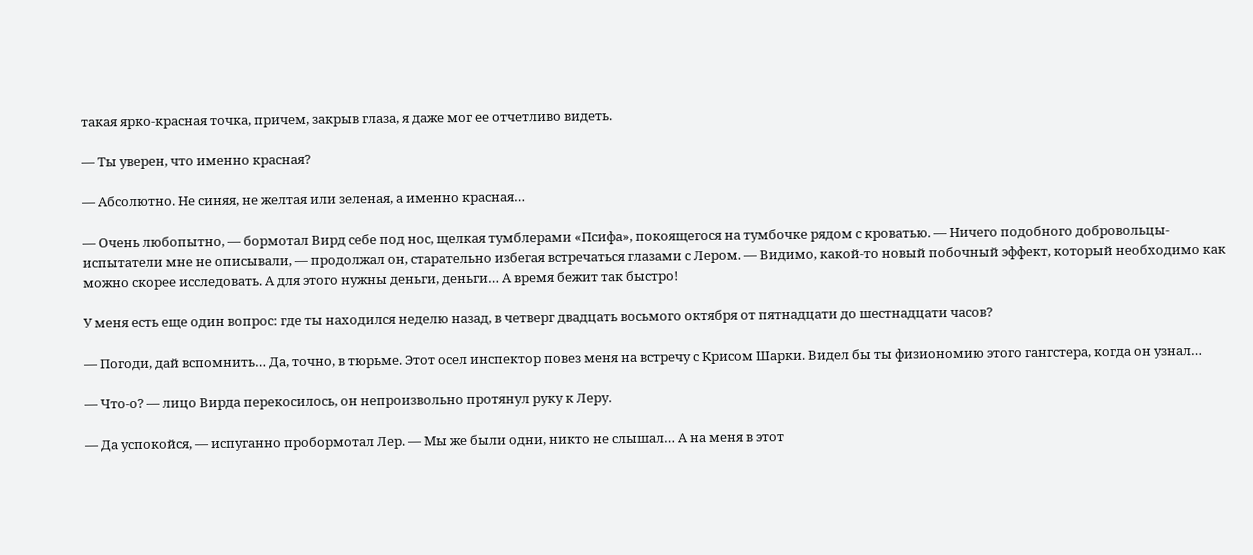такая ярко-красная точка, причем, закрыв глаза, я даже мог ее отчетливо видеть.

— Ты уверен, что именно красная?

— Абсолютно. Не синяя, не желтая или зеленая, а именно красная…

— Очень любопытно, — бормотал Вирд себе под нос, щелкая тумблерами «Псифа», покоящегося на тумбочке рядом с кроватью. — Ничего подобного добровольцы-испытатели мне не описывали, — продолжал он, старательно избегая встречаться глазами с Лером. — Видимо, какой-то новый побочный эффект, который необходимо как можно скорее исследовать. А для этого нужны деньги, деньги… А время бежит так быстро!

У меня есть еще один вопрос: где ты находился неделю назад, в четверг двадцать восьмого октября от пятнадцати до шестнадцати часов?

— Погоди, дай вспомнить… Да, точно, в тюрьме. Этот осел инспектор повез меня на встречу с Крисом Шарки. Видел бы ты физиономию этого гангстера, когда он узнал…

— Что-о? — лицо Вирда перекосилось, он непроизвольно протянул руку к Леру.

— Да успокойся, — испуганно пробормотал Лер. — Мы же были одни, никто не слышал… А на меня в этот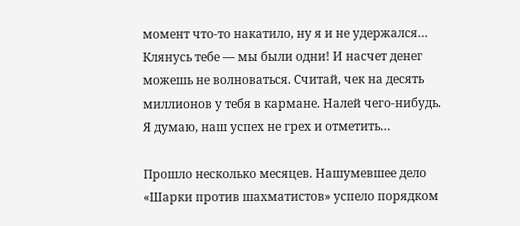момент что-то накатило, ну я и не удержался… Клянусь тебе — мы были одни! И насчет денег можешь не волноваться. Считай, чек на десять миллионов у тебя в кармане. Налей чего-нибудь. Я думаю, наш успех не грех и отметить…

Прошло несколько месяцев. Нашумевшее дело «Шарки против шахматистов» успело порядком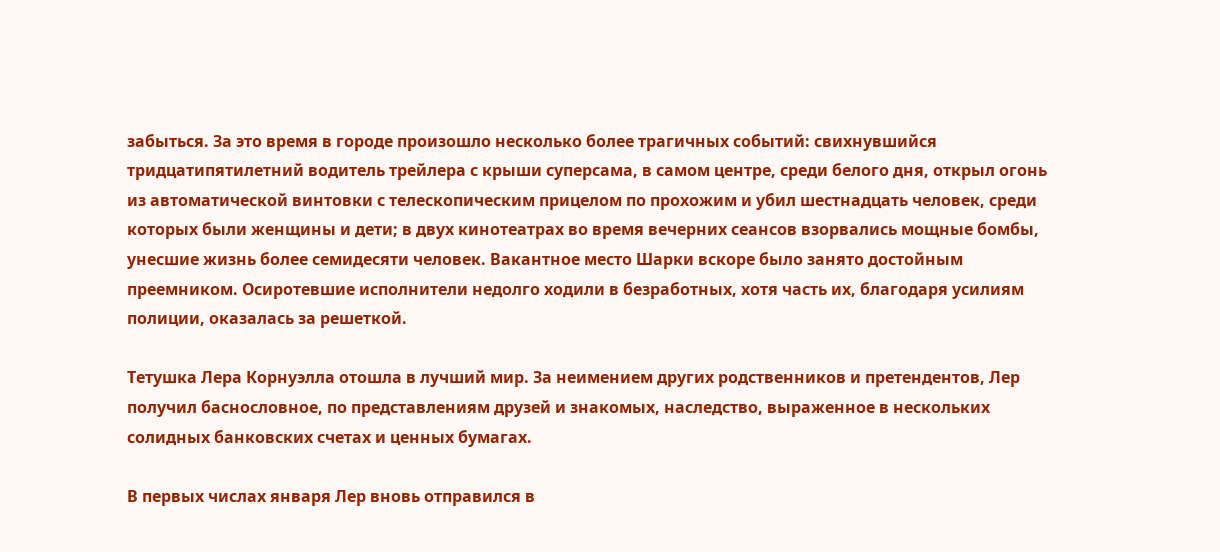забыться. За это время в городе произошло несколько более трагичных событий: свихнувшийся тридцатипятилетний водитель трейлера с крыши суперсама, в самом центре, среди белого дня, открыл огонь из автоматической винтовки с телескопическим прицелом по прохожим и убил шестнадцать человек, среди которых были женщины и дети; в двух кинотеатрах во время вечерних сеансов взорвались мощные бомбы, унесшие жизнь более семидесяти человек. Вакантное место Шарки вскоре было занято достойным преемником. Осиротевшие исполнители недолго ходили в безработных, хотя часть их, благодаря усилиям полиции, оказалась за решеткой.

Тетушка Лера Корнуэлла отошла в лучший мир. За неимением других родственников и претендентов, Лер получил баснословное, по представлениям друзей и знакомых, наследство, выраженное в нескольких солидных банковских счетах и ценных бумагах.

В первых числах января Лер вновь отправился в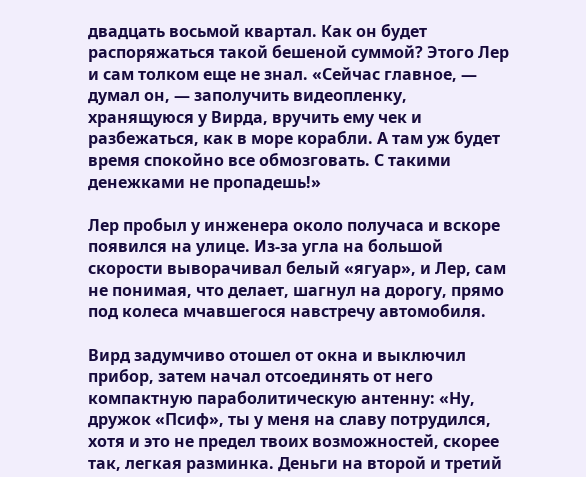двадцать восьмой квартал. Как он будет распоряжаться такой бешеной суммой? Этого Лер и сам толком еще не знал. «Сейчас главное, — думал он, — заполучить видеопленку, хранящуюся у Вирда, вручить ему чек и разбежаться, как в море корабли. А там уж будет время спокойно все обмозговать. С такими денежками не пропадешь!»

Лер пробыл у инженера около получаса и вскоре появился на улице. Из-за угла на большой скорости выворачивал белый «ягуар», и Лер, сам не понимая, что делает, шагнул на дорогу, прямо под колеса мчавшегося навстречу автомобиля.

Вирд задумчиво отошел от окна и выключил прибор, затем начал отсоединять от него компактную параболитическую антенну: «Ну, дружок «Псиф», ты у меня на славу потрудился, хотя и это не предел твоих возможностей, скорее так, легкая разминка. Деньги на второй и третий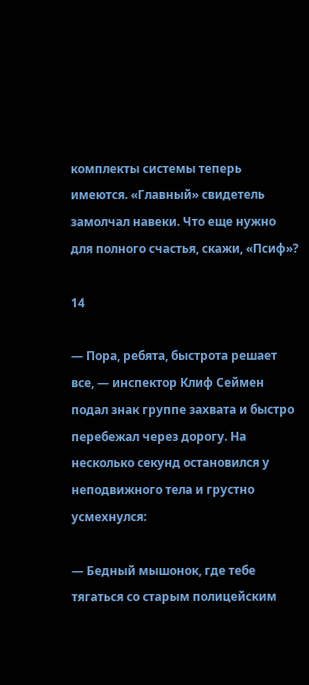комплекты системы теперь имеются. «Главный» свидетель замолчал навеки. Что еще нужно для полного счастья, скажи, «Псиф»?

14

— Пора, ребята, быстрота решает все, — инспектор Клиф Сеймен подал знак группе захвата и быстро перебежал через дорогу. На несколько секунд остановился у неподвижного тела и грустно усмехнулся:

— Бедный мышонок, где тебе тягаться со старым полицейским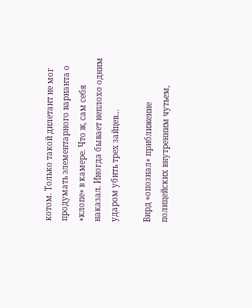котом. Только такой дилетант не мог продумать элементарного варианта о «клопе» в камере. Что ж, сам себя наказал. Иногда бывает неплохо одним ударом убить трех зайцев…

Вирд «опознал» приближение полицейских внутренним чутьем,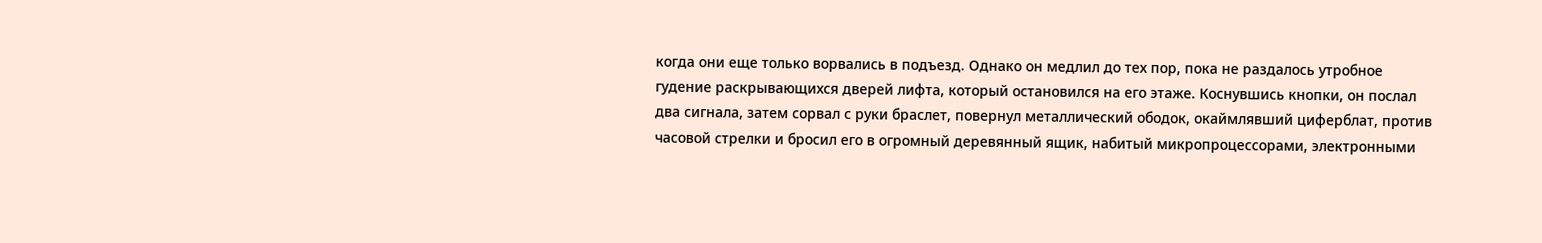когда они еще только ворвались в подъезд. Однако он медлил до тех пор, пока не раздалось утробное гудение раскрывающихся дверей лифта, который остановился на его этаже. Коснувшись кнопки, он послал два сигнала, затем сорвал с руки браслет, повернул металлический ободок, окаймлявший циферблат, против часовой стрелки и бросил его в огромный деревянный ящик, набитый микропроцессорами, электронными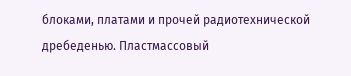блоками, платами и прочей радиотехнической дребеденью. Пластмассовый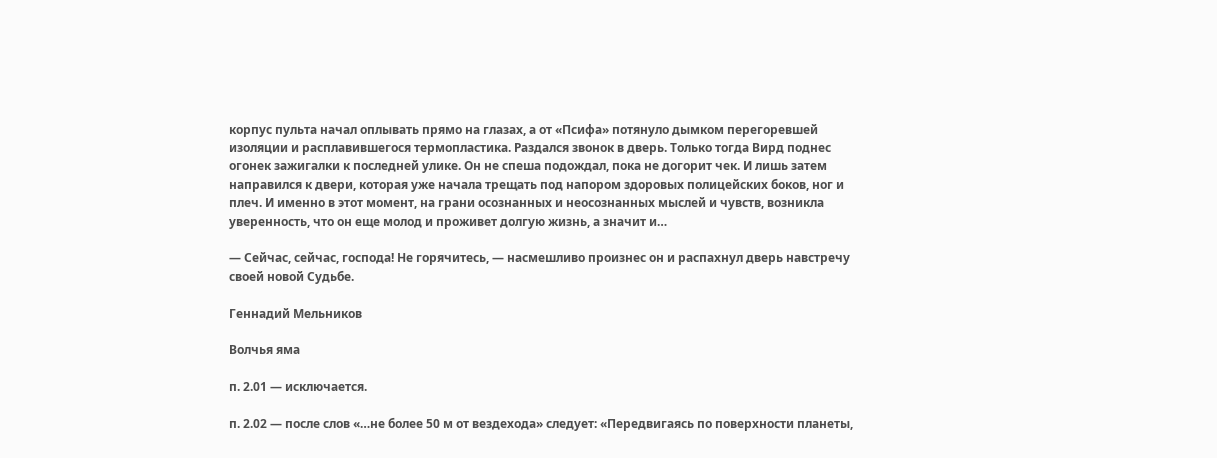корпус пульта начал оплывать прямо на глазах, а от «Псифа» потянуло дымком перегоревшей изоляции и расплавившегося термопластика. Раздался звонок в дверь. Только тогда Вирд поднес огонек зажигалки к последней улике. Он не спеша подождал, пока не догорит чек. И лишь затем направился к двери, которая уже начала трещать под напором здоровых полицейских боков, ног и плеч. И именно в этот момент, на грани осознанных и неосознанных мыслей и чувств, возникла уверенность, что он еще молод и проживет долгую жизнь, а значит и…

— Сейчас, сейчас, господа! Не горячитесь, — насмешливо произнес он и распахнул дверь навстречу своей новой Судьбе.

Геннадий Мельников

Волчья яма

п. 2.01 — исключается.

п. 2.02 — после слов «…не более 50 м от вездехода» следует: «Передвигаясь по поверхности планеты,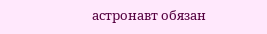астронавт обязан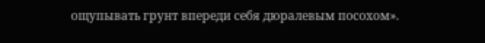ощупывать грунт впереди себя дюралевым посохом».